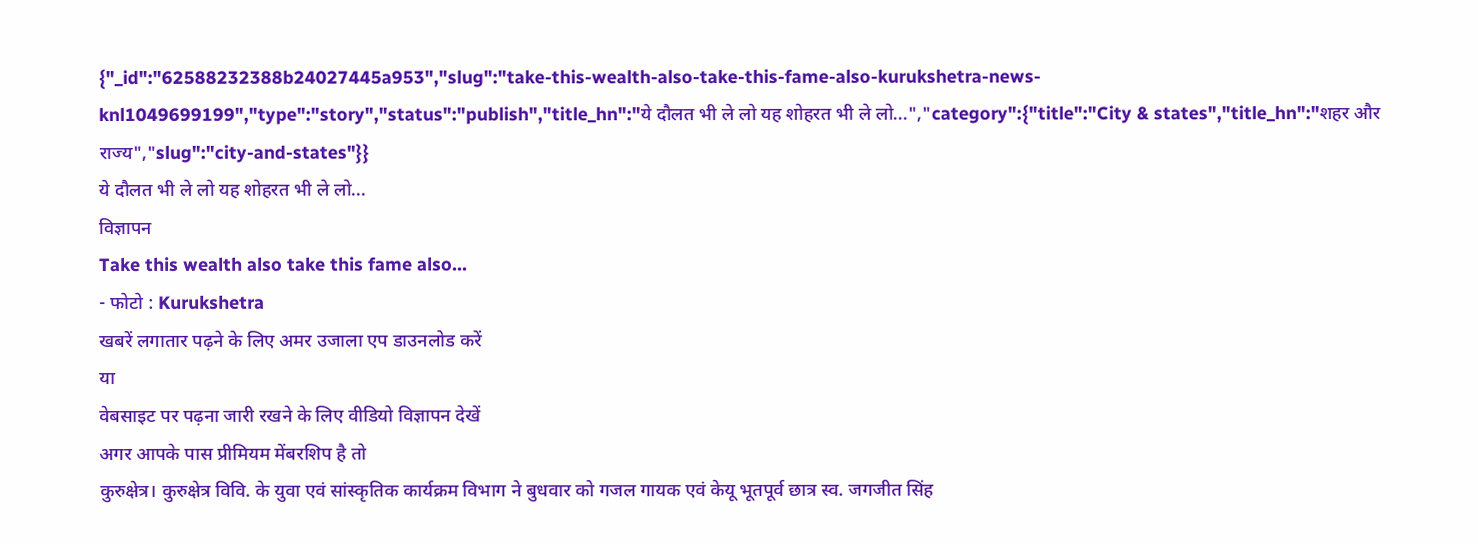{"_id":"62588232388b24027445a953","slug":"take-this-wealth-also-take-this-fame-also-kurukshetra-news-knl1049699199","type":"story","status":"publish","title_hn":"ये दौलत भी ले लो यह शोहरत भी ले लो...","category":{"title":"City & states","title_hn":"शहर और राज्य","slug":"city-and-states"}}
ये दौलत भी ले लो यह शोहरत भी ले लो...
विज्ञापन
Take this wealth also take this fame also...
- फोटो : Kurukshetra
खबरें लगातार पढ़ने के लिए अमर उजाला एप डाउनलोड करें
या
वेबसाइट पर पढ़ना जारी रखने के लिए वीडियो विज्ञापन देखें
अगर आपके पास प्रीमियम मेंबरशिप है तो
कुरुक्षेत्र। कुरुक्षेत्र विवि. के युवा एवं सांस्कृतिक कार्यक्रम विभाग ने बुधवार को गजल गायक एवं केयू भूतपूर्व छात्र स्व. जगजीत सिंह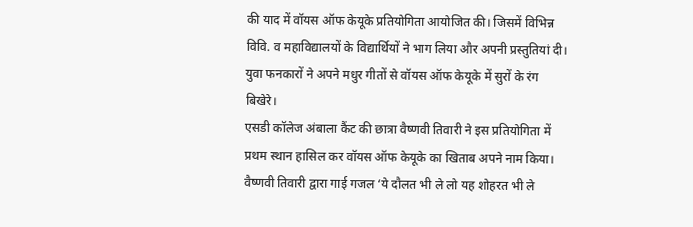की याद में वॉयस ऑफ केयूके प्रतियोगिता आयोजित की। जिसमें विभिन्न विवि. व महाविद्यालयों के विद्यार्थियों ने भाग लिया और अपनी प्रस्तुतियां दी। युवा फनकारों ने अपने मधुर गीतों से वॉयस ऑफ केयूके में सुरों के रंग बिखेरे।
एसडी कॉलेज अंबाला कैंट की छात्रा वैष्णवी तिवारी ने इस प्रतियोगिता में प्रथम स्थान हासिल कर वॉयस ऑफ केयूके का खिताब अपने नाम किया। वैष्णवी तिवारी द्वारा गाई गजल ‘ये दौलत भी ले लो यह शोहरत भी ले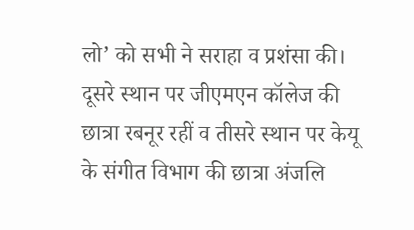लो’ को सभी ने सराहा व प्रशंसा की। दूसरे स्थान पर जीएमएन कॉलेज की छात्रा रबनूर रहीं व तीसरे स्थान पर केयू के संगीत विभाग की छात्रा अंजलि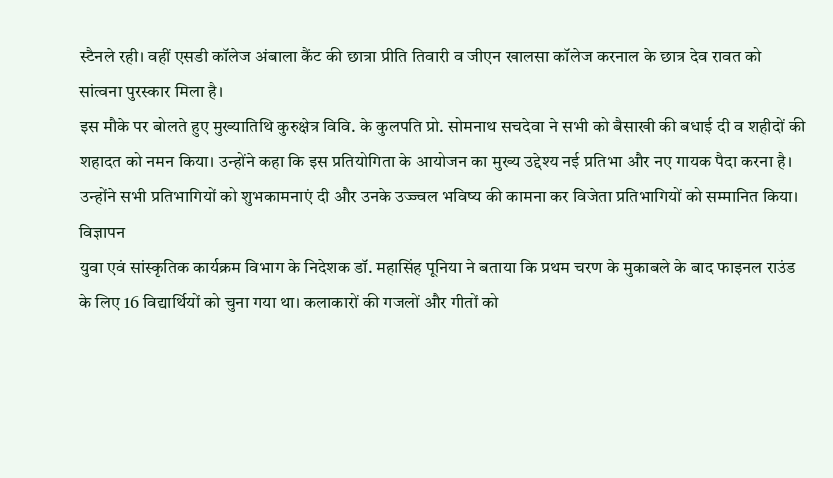स्टैनले रही। वहीं एसडी कॉलेज अंबाला कैंट की छात्रा प्रीति तिवारी व जीएन खालसा कॉलेज करनाल के छात्र देव रावत को सांत्वना पुरस्कार मिला है।
इस मौके पर बोलते हुए मुख्यातिथि कुरुक्षेत्र विवि. के कुलपति प्रो. सोमनाथ सचदेवा ने सभी को बैसाखी की बधाई दी व शहीदों की शहादत को नमन किया। उन्होंने कहा कि इस प्रतियोगिता के आयोजन का मुख्य उद्देश्य नई प्रतिभा और नए गायक पैदा करना है। उन्होंने सभी प्रतिभागियों को शुभकामनाएं दी और उनके उज्ज्वल भविष्य की कामना कर विजेता प्रतिभागियों को सम्मानित किया।
विज्ञापन
युवा एवं सांस्कृतिक कार्यक्रम विभाग के निदेशक डॉ. महासिंह पूनिया ने बताया कि प्रथम चरण के मुकाबले के बाद फाइनल राउंड के लिए 16 विद्यार्थियों को चुना गया था। कलाकारों की गजलों और गीतों को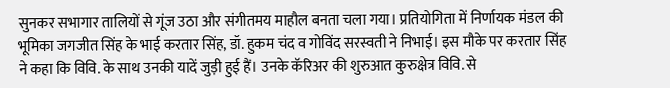सुनकर सभागार तालियों से गूंज उठा और संगीतमय माहौल बनता चला गया। प्रतियोगिता में निर्णायक मंडल की भूमिका जगजीत सिंह के भाई करतार सिंह, डॉ. हुकम चंद व गोविंद सरस्वती ने निभाई। इस मौके पर करतार सिंह ने कहा कि विवि. के साथ उनकी यादें जुड़ी हुई हैं। उनके कॅरिअर की शुरुआत कुरुक्षेत्र विवि. से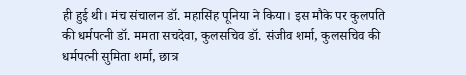ही हुई थी। मंच संचालन डॉ. महासिंह पूनिया ने किया। इस मौके पर कुलपति की धर्मपत्नी डॉ. ममता सचदेवा, कुलसचिव डॉ. संजीव शर्मा, कुलसचिव की धर्मपत्नी सुमिता शर्मा, छात्र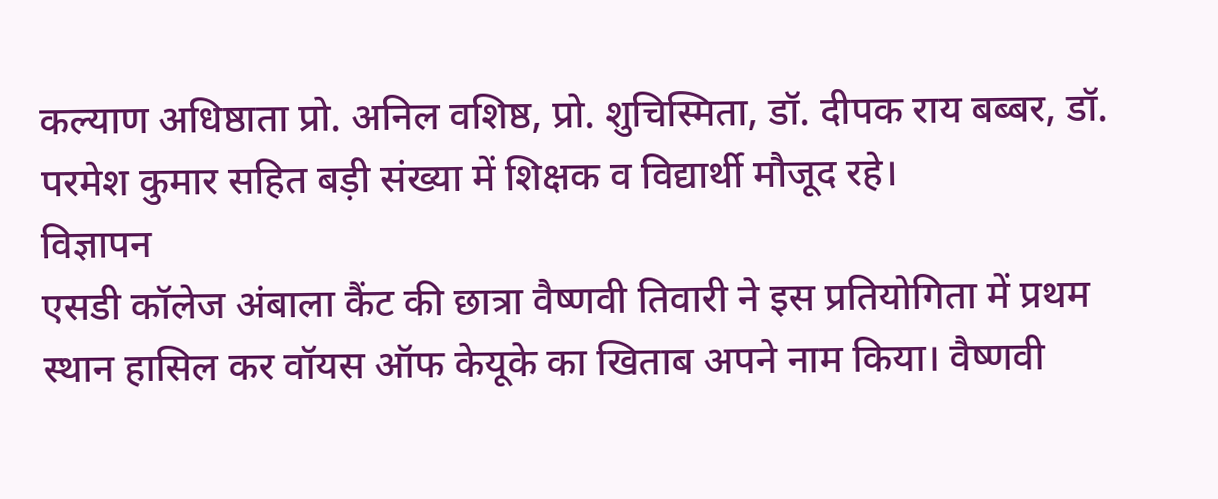कल्याण अधिष्ठाता प्रो. अनिल वशिष्ठ, प्रो. शुचिस्मिता, डॉ. दीपक राय बब्बर, डॉ. परमेश कुमार सहित बड़ी संख्या में शिक्षक व विद्यार्थी मौजूद रहे।
विज्ञापन
एसडी कॉलेज अंबाला कैंट की छात्रा वैष्णवी तिवारी ने इस प्रतियोगिता में प्रथम स्थान हासिल कर वॉयस ऑफ केयूके का खिताब अपने नाम किया। वैष्णवी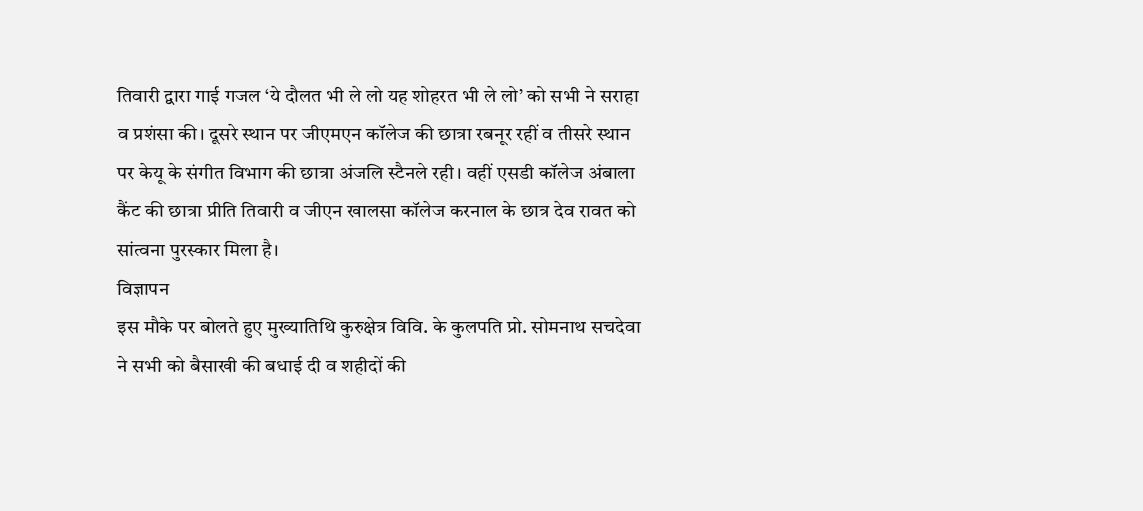तिवारी द्वारा गाई गजल ‘ये दौलत भी ले लो यह शोहरत भी ले लो’ को सभी ने सराहा व प्रशंसा की। दूसरे स्थान पर जीएमएन कॉलेज की छात्रा रबनूर रहीं व तीसरे स्थान पर केयू के संगीत विभाग की छात्रा अंजलि स्टैनले रही। वहीं एसडी कॉलेज अंबाला कैंट की छात्रा प्रीति तिवारी व जीएन खालसा कॉलेज करनाल के छात्र देव रावत को सांत्वना पुरस्कार मिला है।
विज्ञापन
इस मौके पर बोलते हुए मुख्यातिथि कुरुक्षेत्र विवि. के कुलपति प्रो. सोमनाथ सचदेवा ने सभी को बैसाखी की बधाई दी व शहीदों की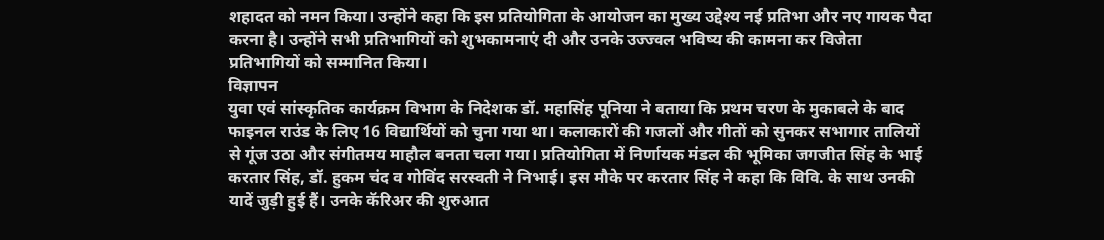शहादत को नमन किया। उन्होंने कहा कि इस प्रतियोगिता के आयोजन का मुख्य उद्देश्य नई प्रतिभा और नए गायक पैदा करना है। उन्होंने सभी प्रतिभागियों को शुभकामनाएं दी और उनके उज्ज्वल भविष्य की कामना कर विजेता प्रतिभागियों को सम्मानित किया।
विज्ञापन
युवा एवं सांस्कृतिक कार्यक्रम विभाग के निदेशक डॉ. महासिंह पूनिया ने बताया कि प्रथम चरण के मुकाबले के बाद फाइनल राउंड के लिए 16 विद्यार्थियों को चुना गया था। कलाकारों की गजलों और गीतों को सुनकर सभागार तालियों से गूंज उठा और संगीतमय माहौल बनता चला गया। प्रतियोगिता में निर्णायक मंडल की भूमिका जगजीत सिंह के भाई करतार सिंह, डॉ. हुकम चंद व गोविंद सरस्वती ने निभाई। इस मौके पर करतार सिंह ने कहा कि विवि. के साथ उनकी यादें जुड़ी हुई हैं। उनके कॅरिअर की शुरुआत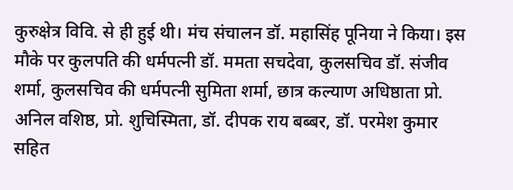कुरुक्षेत्र विवि. से ही हुई थी। मंच संचालन डॉ. महासिंह पूनिया ने किया। इस मौके पर कुलपति की धर्मपत्नी डॉ. ममता सचदेवा, कुलसचिव डॉ. संजीव शर्मा, कुलसचिव की धर्मपत्नी सुमिता शर्मा, छात्र कल्याण अधिष्ठाता प्रो. अनिल वशिष्ठ, प्रो. शुचिस्मिता, डॉ. दीपक राय बब्बर, डॉ. परमेश कुमार सहित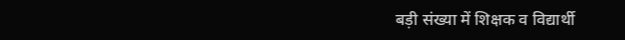बड़ी संख्या में शिक्षक व विद्यार्थी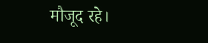मौजूद रहे।